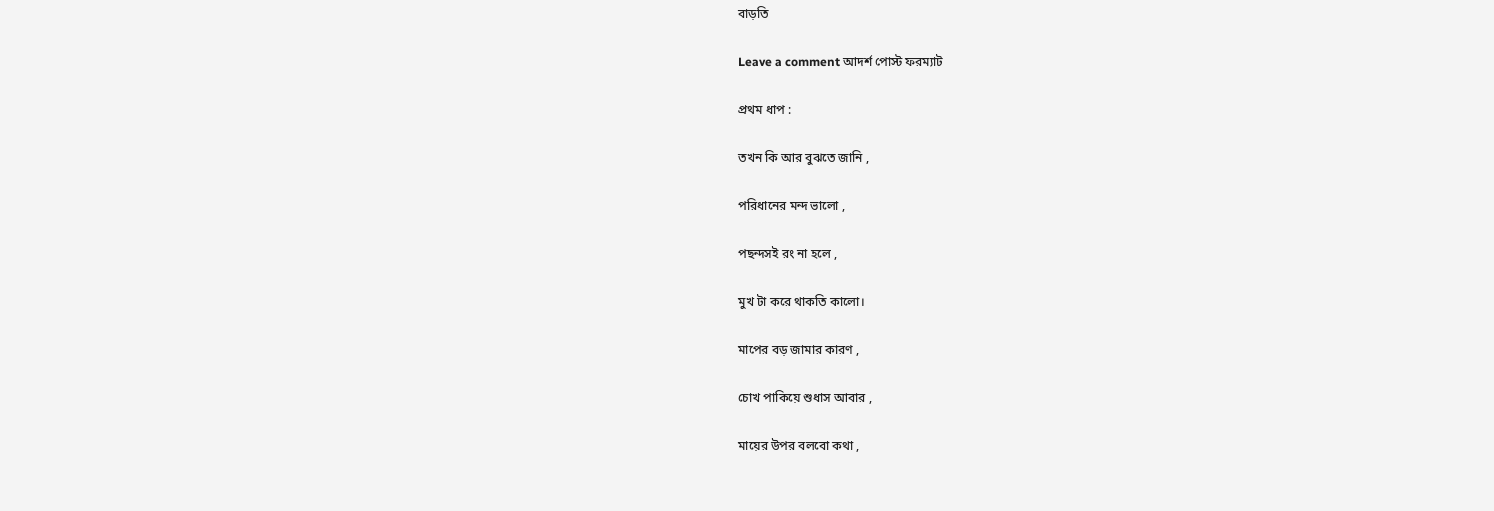বাড়তি

Leave a comment আদর্শ পোস্ট ফরম্যাট

প্রথম ধাপ :

তখন কি আর বুঝতে জানি ,

পরিধানের মন্দ ভালো ,

পছন্দসই রং না হলে ,

মুখ টা করে থাকতি কালো।

মাপের বড় জামার কারণ ,

চোখ পাকিয়ে শুধাস আবার ,

মায়ের উপর বলবো কথা ,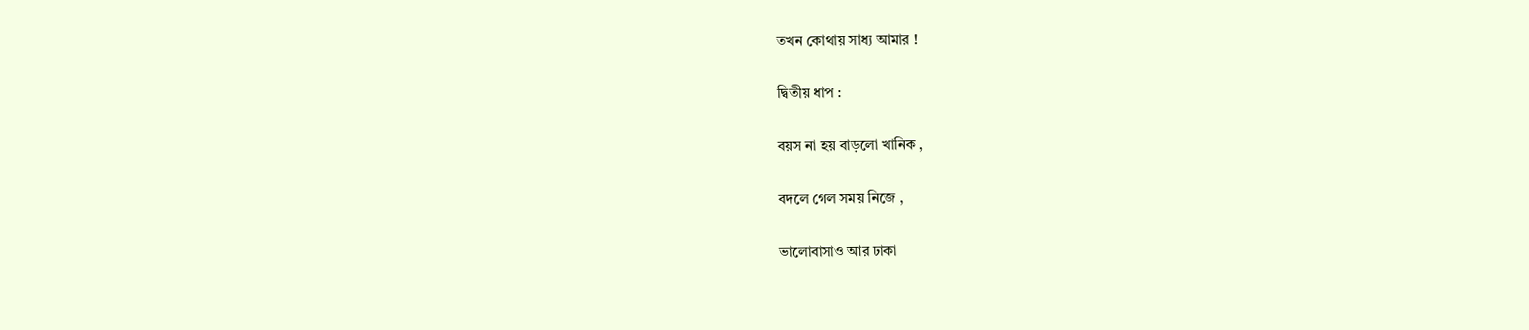তখন কোথায় সাধ্য আমার !

দ্বিতীয় ধাপ :

বয়স না হয় বাড়লো খানিক ,

বদলে গেল সময় নিজে ,

ভালোবাসাও আর ঢাকা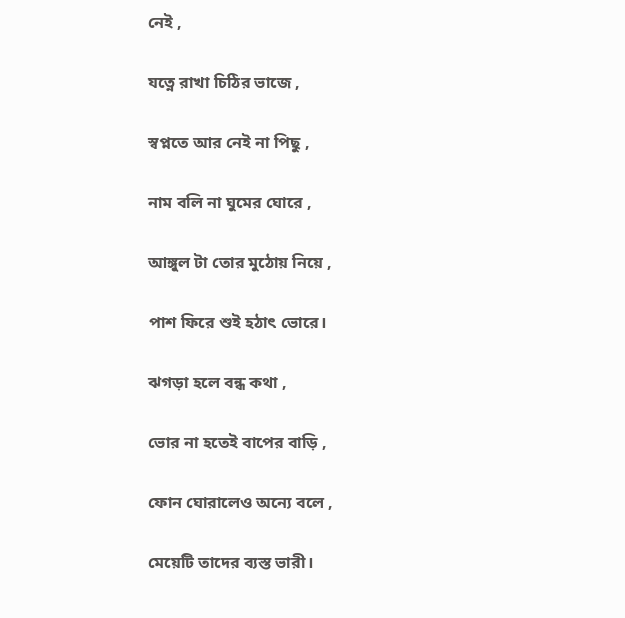নেই ,

যত্নে রাখা চিঠির ভাজে ,

স্বপ্নতে আর নেই না পিছু ,

নাম বলি না ঘুমের ঘোরে ,

আঙ্গুল টা তোর মুঠোয় নিয়ে ,

পাশ ফিরে শুই হঠাৎ ভোরে।

ঝগড়া হলে বন্ধ কথা ,

ভোর না হতেই বাপের বাড়ি ,

ফোন ঘোরালেও অন্যে বলে ,

মেয়েটি তাদের ব্যস্ত ভারী।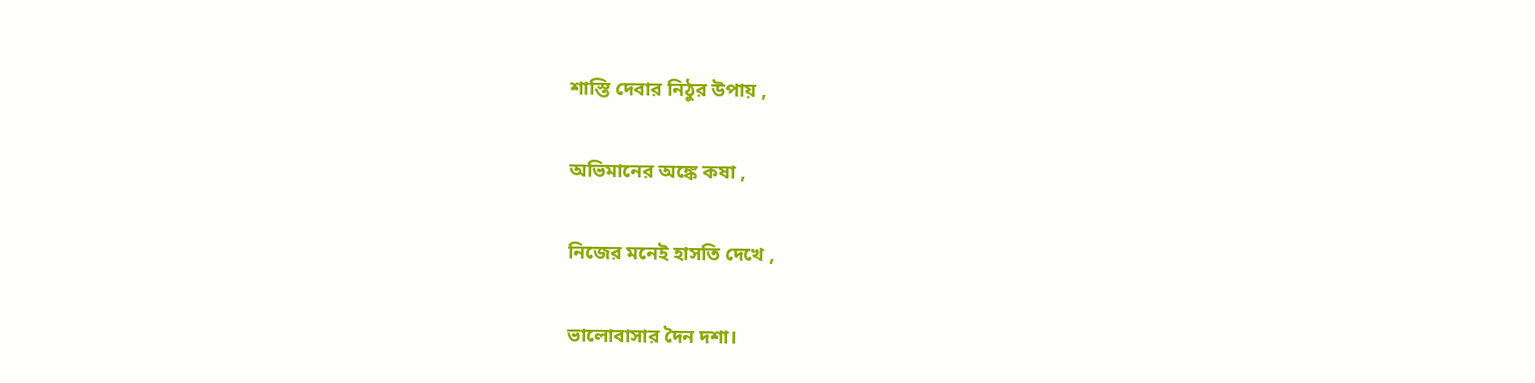শাস্তি দেবার নিঠুর উপায় ,

অভিমানের অঙ্কে কষা ,

নিজের মনেই হাসতি দেখে ,

ভালোবাসার দৈন দশা।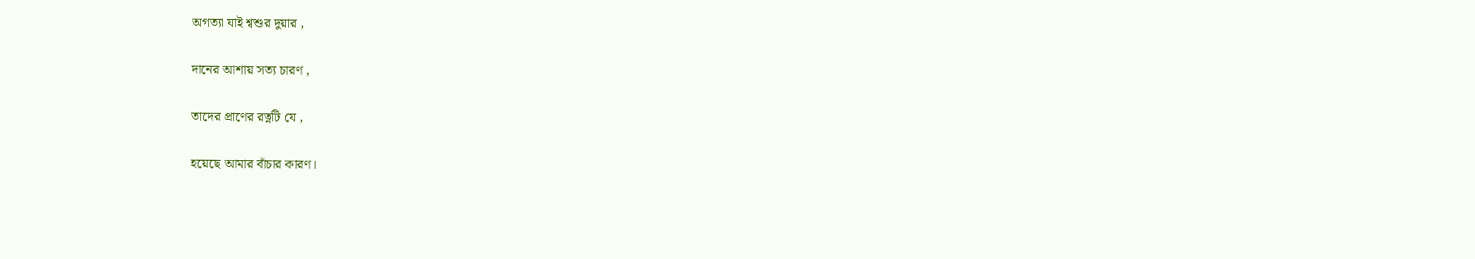অগত্যা যাই শ্বশুর দুয়ার ,

দানের আশায় সত্য চারণ ,

তাদের প্রাণের রত্নটি যে ,

হয়েছে আমার বাঁচার কারণ।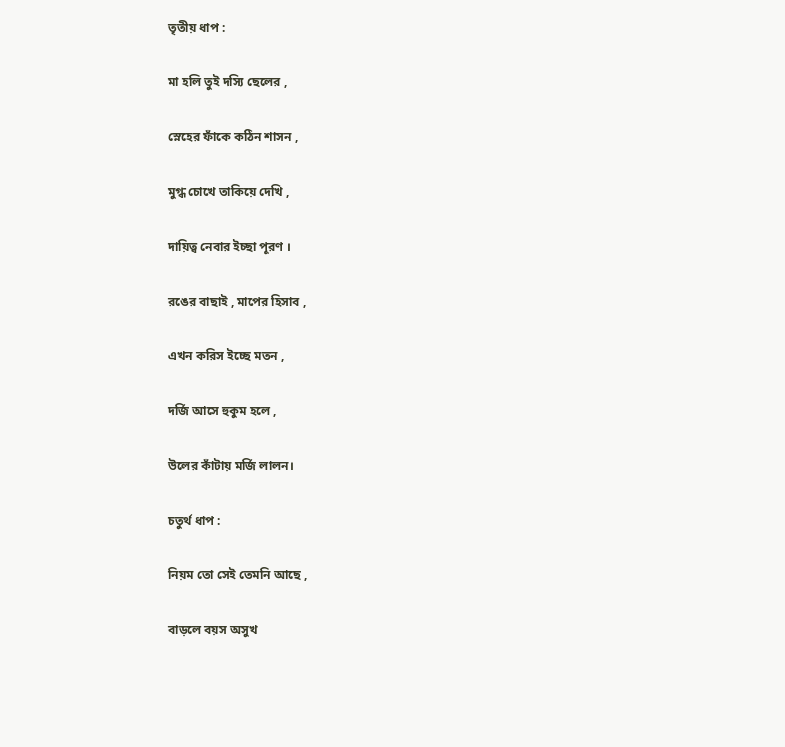তৃতীয় ধাপ :

মা হলি তুই দস্যি ছেলের ,

স্নেহের ফাঁকে কঠিন শাসন ,

মুগ্ধ চোখে তাকিয়ে দেখি ,

দায়িত্ব নেবার ইচ্ছা পূরণ ।

রঙের বাছাই , মাপের হিসাব ,

এখন করিস ইচ্ছে মতন ,

দর্জি আসে হুকুম হলে ,

উলের কাঁটায় মর্জি লালন।

চতুর্থ ধাপ :

নিয়ম তো সেই তেমনি আছে ,

বাড়লে বয়স অসুখ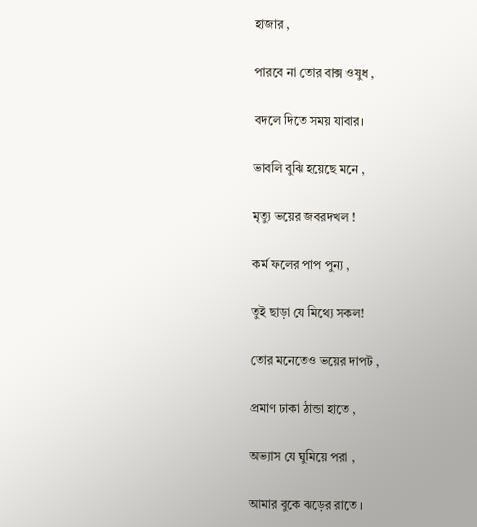হাজার ,

পারবে না তোর বাক্স ওষুধ ,

বদলে দিতে সময় যাবার।

ভাবলি বুঝি হয়েছে মনে ,

মৃত্যু ভয়ের জবরদখল !

কর্ম ফলের পাপ পুন্য ,

তুই ছাড়া যে মিথ্যে সকল!

তোর মনেতেও ভয়ের দাপট ,

প্রমাণ ঢাকা ঠান্ডা হাতে ,

অভ্যাস যে ঘুমিয়ে পরা ,

আমার বুকে ঝড়ের রাতে ।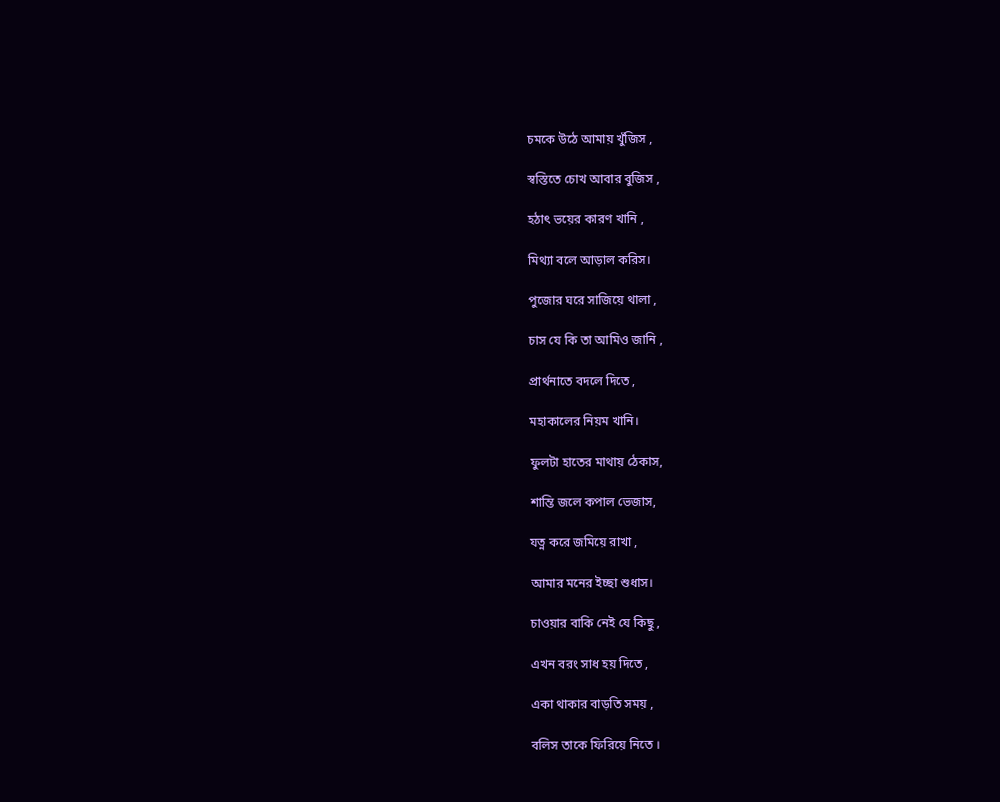চমকে উঠে আমায় খুঁজিস ,

স্বস্তিতে চোখ আবার বুজিস ,

হঠাৎ ভয়ের কারণ খানি ,

মিথ্যা বলে আড়াল করিস।

পুজোর ঘরে সাজিয়ে থালা ,

চাস যে কি তা আমিও জানি ,

প্রার্থনাতে বদলে দিতে ,

মহাকালের নিয়ম খানি।

ফুলটা হাতের মাথায় ঠেকাস,

শান্তি জলে কপাল ভেজাস,

যত্ন করে জমিয়ে রাখা ,

আমার মনের ইচ্ছা শুধাস।

চাওয়ার বাকি নেই যে কিছু ,

এখন বরং সাধ হয় দিতে ,

একা থাকার বাড়তি সময় ,

বলিস তাকে ফিরিয়ে নিতে ।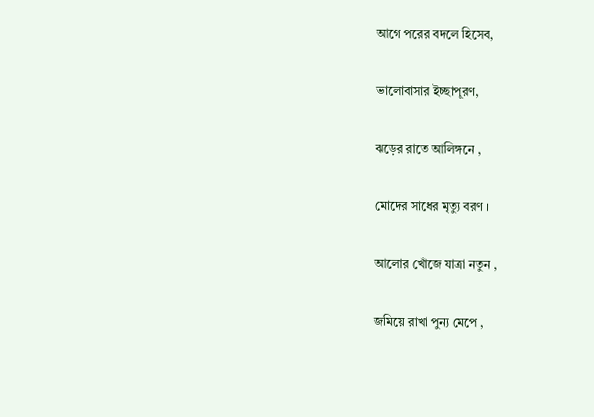আগে পরের বদলে হিসেব,

ভালোবাসার ইচ্ছাপূরণ,

ঝড়ের রাতে আলিঙ্গনে ,

মোদের সাধের মৃত্যু বরণ ।

আলোর খোঁজে যাত্রা নতুন ,

জমিয়ে রাখা পুন্য মেপে ,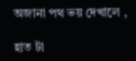অজানা পথ ভয় দেখালে ,

হাত টা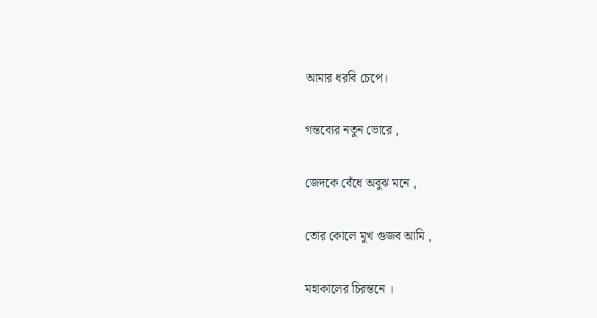আমার ধরবি চেপে।

গন্তব্যের নতুন ভোরে ,

জেদকে বেঁধে অবুঝ মনে ,

তোর কোলে মুখ গুজব আমি ,

মহাকালের চিরন্তনে ।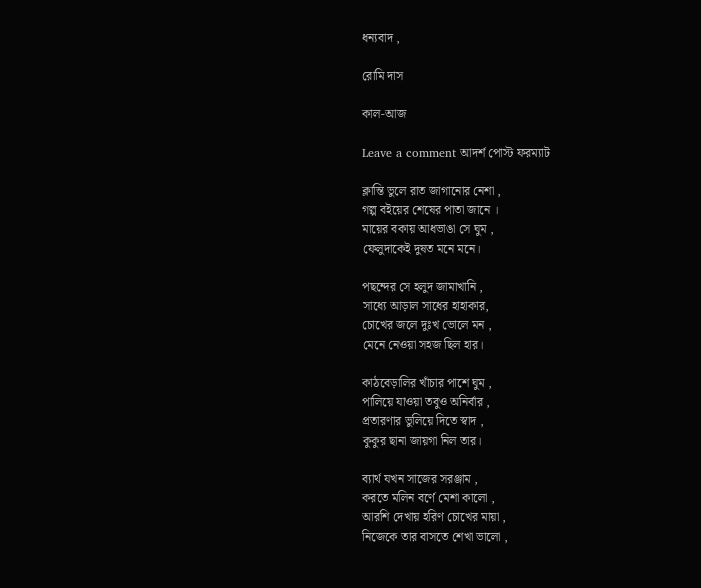ধন্যবাদ ,

রোমি দাস

কাল-আজ

Leave a comment আদর্শ পোস্ট ফরম্যাট

ক্লান্তি ভুলে রাত জাগানোর নেশা ,
গল্প বইয়ের শেষের পাতা জানে ।
মায়ের বকায় আধভাঙা সে ঘুম ,
ফেলুদাকেই দুষত মনে মনে।

পছন্দের সে হলুদ জামাখানি ,
সাধ্যে আড়াল সাধের হাহাকার,
চোখের জলে দুঃখ ভোলে মন ,
মেনে নেওয়া সহজ ছিল হার।

কাঠবেড়ালির খাঁচার পাশে ঘুম ,
পালিয়ে যাওয়া তবুও অনির্বার ,
প্রতারণার ভুলিয়ে দিতে স্বাদ ,
কুকুর ছানা জায়গা নিল তার।

ব্যার্থ যখন সাজের সরঞ্জাম ,
করতে মলিন বর্ণে মেশা কালো ,
আরশি দেখায় হরিণ চোখের মায়া ,
নিজেকে তার বাসতে শেখা ভালো ,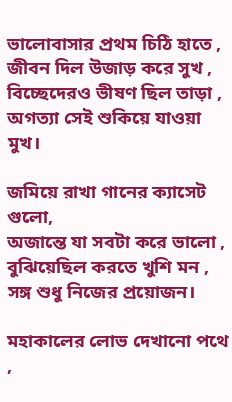ভালোবাসার প্রথম চিঠি হাতে ,
জীবন দিল উজাড় করে সুখ ,
বিচ্ছেদেরও ভীষণ ছিল তাড়া ,
অগত্যা সেই শুকিয়ে যাওয়া মুখ।

জমিয়ে রাখা গানের ক্যাসেট গুলো,
অজান্তে যা সবটা করে ভালো ,
বুঝিয়েছিল করতে খুশি মন ,
সঙ্গ শুধু নিজের প্রয়োজন।

মহাকালের লোভ দেখানো পথে ,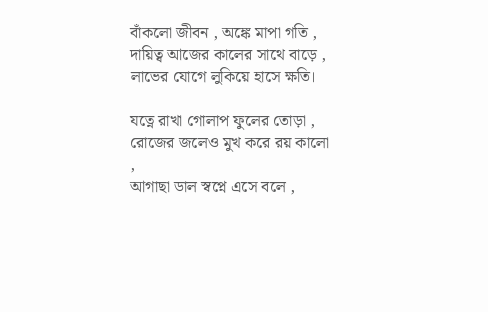বাঁকলো জীবন , অঙ্কে মাপা গতি ,
দায়িত্ব আজের কালের সাথে বাড়ে ,
লাভের যোগে লুকিয়ে হাসে ক্ষতি।

যত্নে রাখা গোলাপ ফুলের তোড়া ,
রোজের জলেও মুখ করে রয় কালো ,
আগাছা ডাল স্বপ্নে এসে বলে ,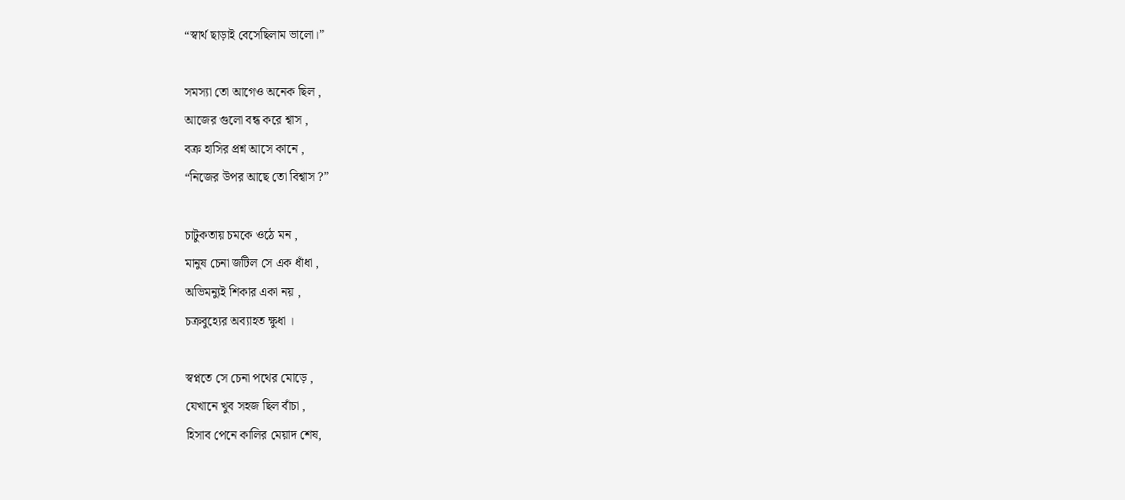“স্বার্থ ছাড়াই বেসেছিলাম ভালো।”

সমস্যা তো আগেও অনেক ছিল ,
আজের গুলো বন্ধ করে শ্বাস ,
বক্র হাসির প্রশ্ন আসে কানে ,
“নিজের উপর আছে তো বিশ্বাস ?”

চাটুকতায় চমকে ওঠে মন ,
মানুষ চেনা জটিল সে এক ধাঁধা ,
অভিমন্যুই শিকার একা নয় ,
চক্রবুহ্যের অব্যাহত ক্ষুধা ।

স্বপ্নতে সে চেনা পথের মোড়ে ,
যেখানে খুব সহজ ছিল বাঁচা ,
হিসাব পেনে কালির মেয়াদ শেষ,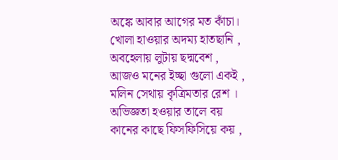অঙ্কে আবার আগের মত কাঁচা।
খোলা হাওয়ার অদম্য হাতছানি ,
অবহেলায় লুটায় ছদ্মবেশ ,
আজও মনের ইচ্ছা গুলো একই ,
মলিন সেথায় কৃত্রিমতার রেশ ।
অভিজ্ঞতা হওয়ার তালে বয়
কানের কাছে ফিসফিসিয়ে কয় ,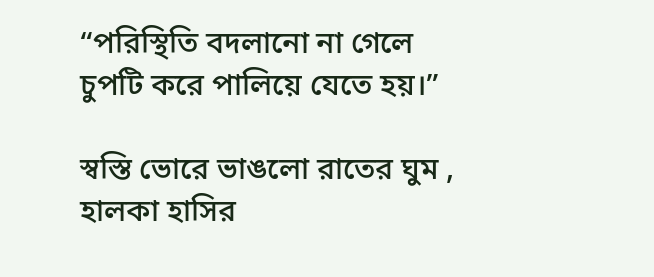“পরিস্থিতি বদলানো না গেলে
চুপটি করে পালিয়ে যেতে হয়।”

স্বস্তি ভোরে ভাঙলো রাতের ঘুম ,
হালকা হাসির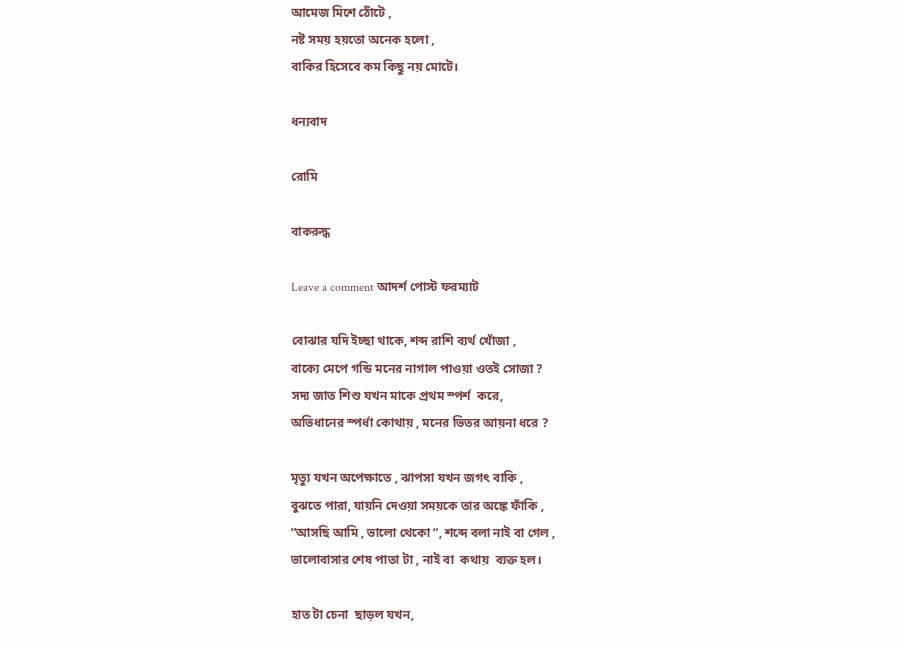আমেজ মিশে ঠোঁটে ,
নষ্ট সময় হয়তো অনেক হলো ,
বাকির হিসেবে কম কিছু নয় মোটে।

ধন্যবাদ

রোমি

বাকরুদ্ধ

Leave a comment আদর্শ পোস্ট ফরম্যাট

বোঝার যদি ইচ্ছা থাকে, শব্দ রাশি ব্যর্থ খোঁজা ,
বাক্যে মেপে গন্ডি মনের নাগাল পাওয়া ওতই সোজা ?
সদ্য জাত শিশু যখন মাকে প্রথম স্পর্শ  করে,
অভিধানের স্পর্ধা কোথায় , মনের ভিতর আয়না ধরে ?

মৃত্যু যখন অপেক্ষাতে , ঝাপসা যখন জগৎ বাকি ,
বুঝতে পারা, যায়নি দেওয়া সময়কে তার অঙ্কে ফাঁকি ,
“আসছি আমি , ভালো থেকো “, শব্দে বলা নাই বা গেল ,
ভালোবাসার শেষ পাতা টা , নাই বা  কথায়  ব্যক্ত হল।

হাত টা চেনা  ছাড়ল যখন,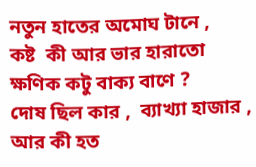নতুন হাতের অমোঘ টানে ,
কষ্ট  কী আর ভার হারাতো   ক্ষণিক কটু বাক্য বাণে ?
দোষ ছিল কার ,  ব্যাখ্যা হাজার , আর কী হত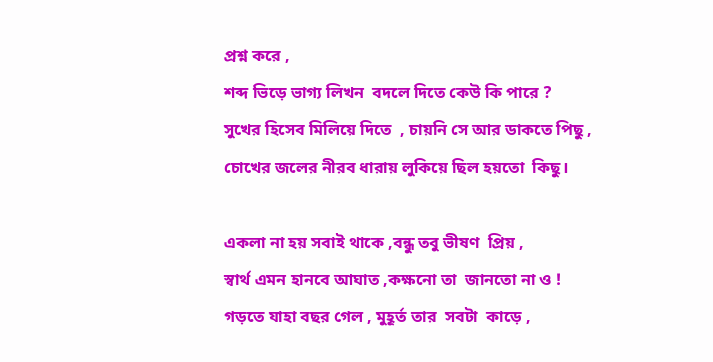প্রশ্ন করে ,
শব্দ ভিড়ে ভাগ্য লিখন  বদলে দিতে কেউ কি পারে ?
সুখের হিসেব মিলিয়ে দিতে  , চায়নি সে আর ডাকতে পিছু ,
চোখের জলের নীরব ধারায় লুকিয়ে ছিল হয়তো  কিছু।

একলা না হয় সবাই থাকে ,বন্ধু তবু ভীষণ  প্রিয় ,
স্বার্থ এমন হানবে আঘাত ,কক্ষনো তা  জানতো না ও !
গড়তে যাহা বছর গেল , মুহূর্ত তার  সবটা  কাড়ে ,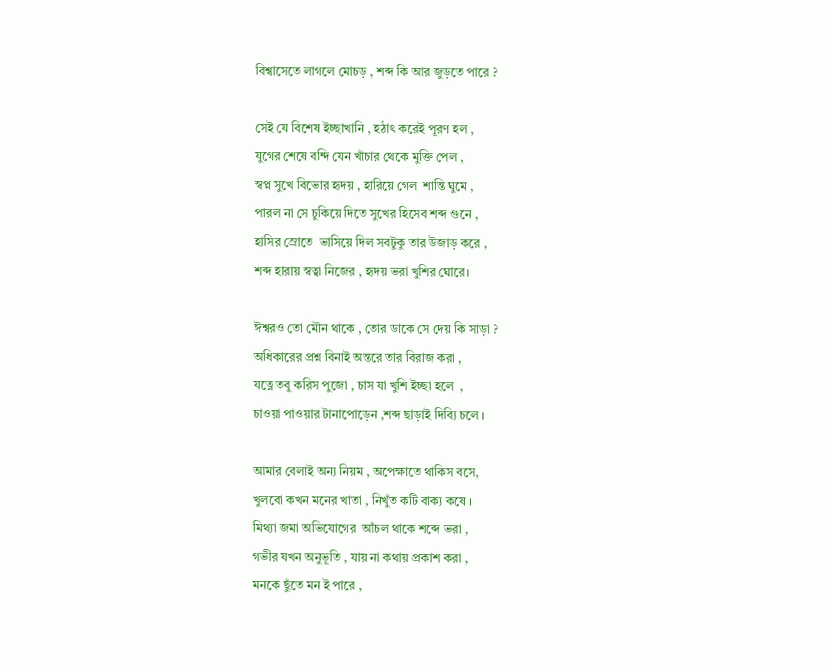বিশ্বাসেতে লাগলে মোচড় , শব্দ কি আর জুড়তে পারে ?

সেই যে বিশেষ ইচ্ছাখানি , হঠাৎ করেই পূরণ হল ,
যুগের শেষে বন্দি যেন খাঁচার থেকে মুক্তি পেল ,
স্বপ্ন সুখে বিভোর হৃদয় , হারিয়ে গেল  শান্তি ঘুমে ,
পারল না সে চুকিয়ে দিতে সুখের হিসেব শব্দ গুনে ,
হাসির স্রোতে  ভাসিয়ে দিল সবটুকু তার উজাড় করে ,
শব্দ হারায় স্বত্বা নিজের , হৃদয় ভরা খুশির ঘোরে।

ঈশ্বরও তো মৌন থাকে , তোর ডাকে সে দেয় কি সাড়া ?
অধিকারের প্রশ্ন বিনাই অন্তরে তার বিরাজ করা ,
যত্নে তবু করিস পুজো , চাস যা খুশি ইচ্ছা হলে  ,
চাওয়া পাওয়ার টানাপোড়েন ,শব্দ ছাড়াই দিব্যি চলে ।

আমার বেলাই অন্য নিয়ম , অপেক্ষাতে থাকিস বসে,
খুলবো কখন মনের খাতা , নিখুঁত কটি বাক্য কষে ।
মিথ্যা জমা অভিযোগের  আঁচল থাকে শব্দে ভরা ,
গভীর যখন অনুভূতি , যায় না কথায় প্রকাশ করা ,
মনকে ছুঁতে মন ই পারে ,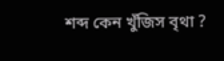শব্দ কেন খুঁজিস বৃথা ?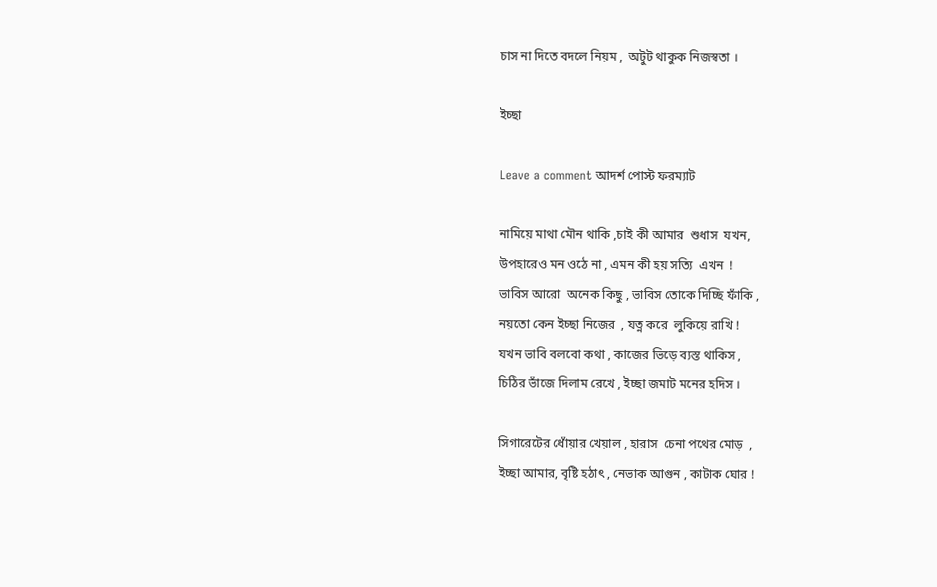চাস না দিতে বদলে নিয়ম ,  অটুট থাকুক নিজস্বতা ।

ইচ্ছা

Leave a comment আদর্শ পোস্ট ফরম্যাট

নামিয়ে মাথা মৌন থাকি ,চাই কী আমার  শুধাস  যখন,
উপহারেও মন ওঠে না , এমন কী হয় সত্যি  এখন  !
ভাবিস আরো  অনেক কিছু , ভাবিস তোকে দিচ্ছি ফাঁকি ,
নয়তো কেন ইচ্ছা নিজের  , যত্ন করে  লুকিয়ে রাখি !
যখন ভাবি বলবো কথা , কাজের ভিড়ে ব্যস্ত থাকিস ,
চিঠির ভাঁজে দিলাম রেখে , ইচ্ছা জমাট মনের হদিস ।

সিগারেটের ধোঁয়ার খেয়াল , হারাস  চেনা পথের মোড়  ,
ইচ্ছা আমার, বৃষ্টি হঠাৎ , নেভাক আগুন , কাটাক ঘোর !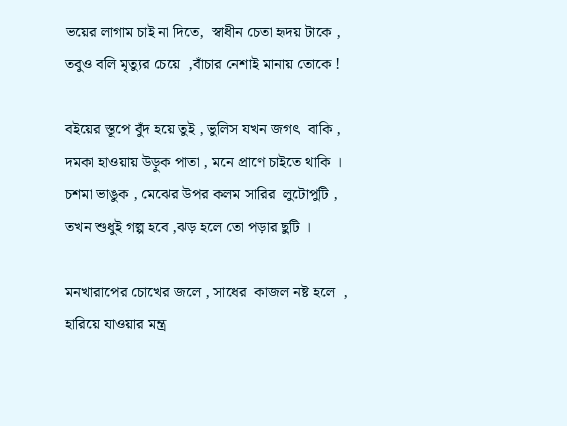ভয়ের লাগাম চাই না দিতে,  স্বাধীন চেতা হৃদয় টাকে ,
তবুও বলি মৃত্যুর চেয়ে  ,বাঁচার নেশাই মানায় তোকে !

বইয়ের স্তূপে বুঁদ হয়ে তুই , ভুলিস যখন জগৎ  বাকি ,
দমকা হাওয়ায় উড়ুক পাতা , মনে প্রাণে চাইতে থাকি ।
চশমা ভাঙুক , মেঝের উপর কলম সারির  লুটোপুটি ,
তখন শুধুই গল্প হবে ,ঝড় হলে তো পড়ার ছুটি ।

মনখারাপের চোখের জলে , সাধের  কাজল নষ্ট হলে  ,
হারিয়ে যাওয়ার মন্ত্র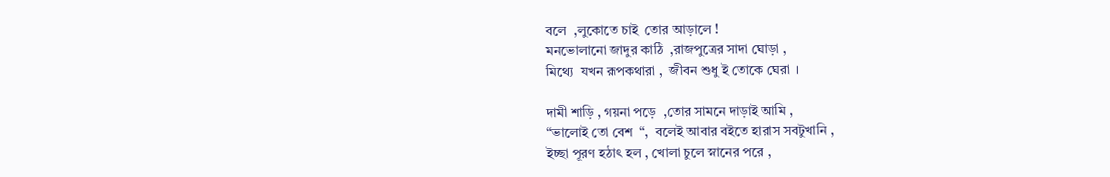বলে  ,লুকোতে চাই  তোর আড়ালে !
মনভোলানো জাদুর কাঠি  ,রাজপুত্রের সাদা ঘোড়া ,
মিথ্যে  যখন রূপকথারা ,  জীবন শুধু ই তোকে ঘেরা  ।

দামী শাড়ি , গয়না পড়ে  ,তোর সামনে দাড়াই আমি ,
“ভালোই তো বেশ  “,  বলেই আবার বইতে হারাস সবটুখানি ,
ইচ্ছা পূরণ হঠাৎ হল , খোলা চুলে স্নানের পরে ,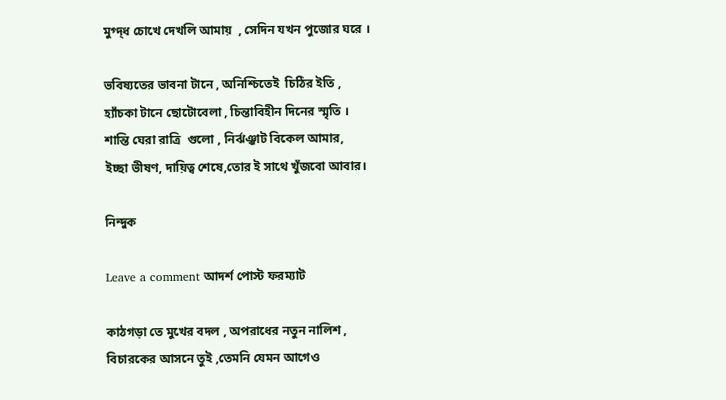মুগ্দ্ধ চোখে দেখলি আমায়  , সেদিন যখন পুজোর ঘরে ।

ভবিষ্যতের ভাবনা টানে , অনিশ্চিতেই  চিঠির ইতি ,
হ্যাঁচকা টানে ছোটোবেলা , চিন্তাবিহীন দিনের স্মৃতি ।
শান্তি ঘেরা রাত্রি  গুলো , নির্ঝঞ্ঝাট বিকেল আমার,
ইচ্ছা ভীষণ, দায়িত্ব শেষে,তোর ই সাথে খুঁজবো আবার।

নিন্দুক

Leave a comment আদর্শ পোস্ট ফরম্যাট

কাঠগড়া তে মুখের বদল , অপরাধের নতুন নালিশ ,
বিচারকের আসনে তুই ,তেমনি যেমন আগেও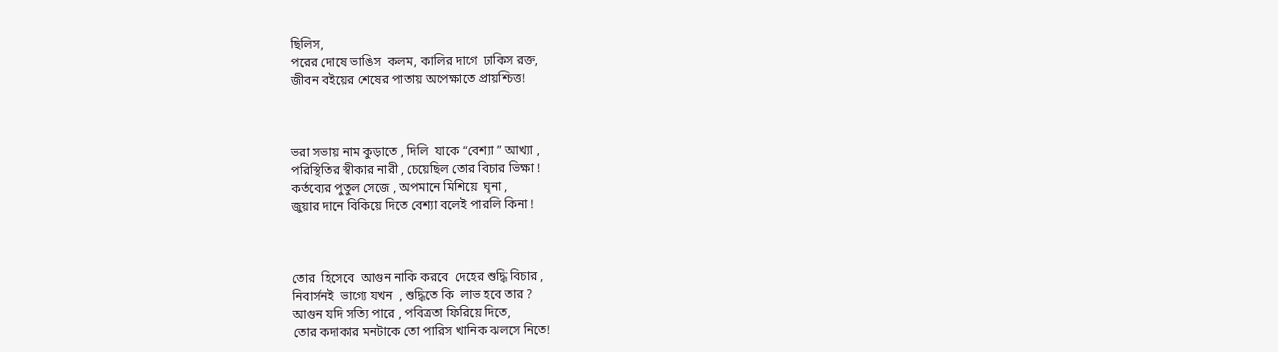ছিলিস,
পরের দোষে ভাঙিস  কলম, কালির দাগে  ঢাকিস রক্ত,
জীবন বইয়ের শেষের পাতায় অপেক্ষাতে প্রায়শ্চিত্ত!



ভরা সভায় নাম কুড়াতে , দিলি  যাকে “বেশ্যা ” আখ্যা ,
পরিস্থিতির স্বীকার নারী , চেয়েছিল তোর বিচার ভিক্ষা !
কর্তব্যের পুতুল সেজে , অপমানে মিশিয়ে  ঘৃনা ,
জুয়ার দানে বিকিয়ে দিতে বেশ্যা বলেই পারলি কিনা !



তোর  হিসেবে  আগুন নাকি করবে  দেহের শুদ্ধি বিচার ,
নিবার্সনই  ভাগ্যে যখন  , শুদ্ধিতে কি  লাভ হবে তার ?
আগুন যদি সত্যি পারে , পবিত্রতা ফিরিয়ে দিতে,
তোর কদাকার মনটাকে তো পারিস খানিক ঝলসে নিতে!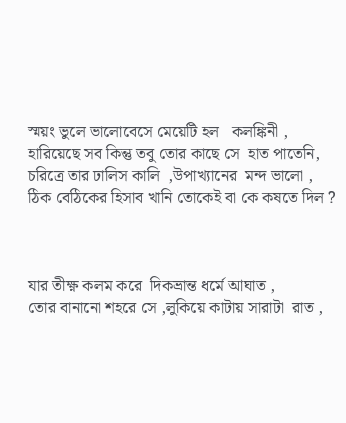স্ময়ং ভুলে ভালোবেসে মেয়েটি হল   কলঙ্কিনী ,
হারিয়েছে সব কিন্তু তবু তোর কাছে সে  হাত পাতেনি,
চরিত্রে তার ঢালিস কালি  ,উপাখ্যানের  মন্দ ভালো ,
ঠিক বেঠিকের হিসাব খানি তোকেই বা কে কষতে দিল ?



যার তীক্ষ্ণ কলম করে  দিকভ্রান্ত ধর্মে আঘাত ,
তোর বানানো শহরে সে ,লুকিয়ে কাটায় সারাটা  রাত ,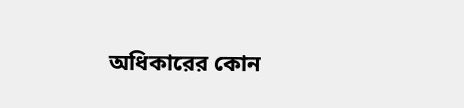অধিকারের কোন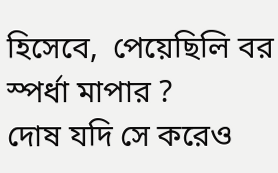হিসেবে,  পেয়েছিলি বর স্পর্ধা মাপার ?
দোষ যদি সে করেও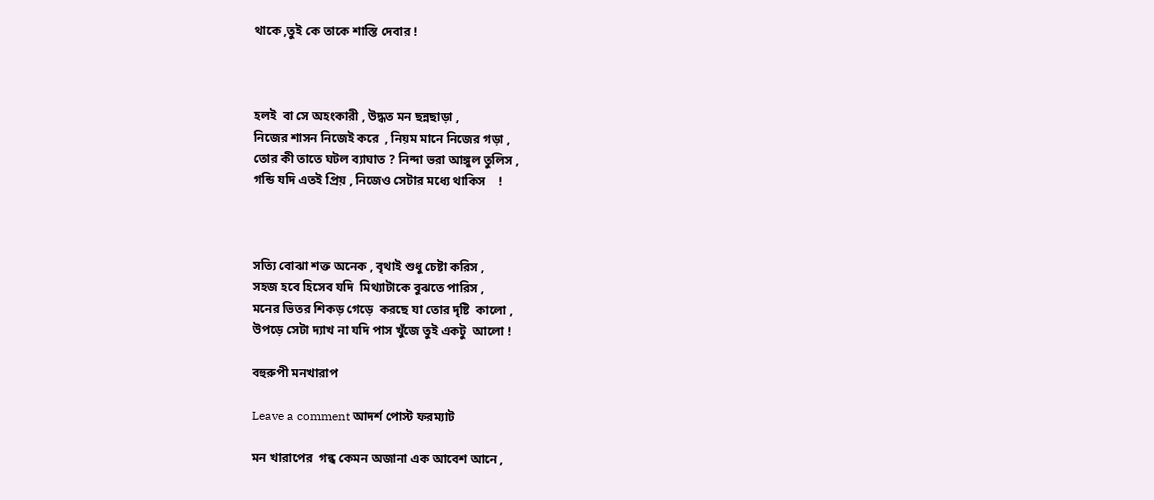থাকে ,তুই কে তাকে শাস্তি দেবার !



হলই  বা সে অহংকারী , উদ্ধত মন ছন্নছাড়া ,
নিজের শাসন নিজেই করে  , নিয়ম মানে নিজের গড়া ,
তোর কী তাতে ঘটল ব্যাঘাত ? নিন্দা ভরা আঙ্গুল তুলিস ,
গন্ডি যদি এতই প্রিয় , নিজেও সেটার মধ্যে থাকিস    !



সত্যি বোঝা শক্ত অনেক , বৃথাই শুধু চেষ্টা করিস ,
সহজ হবে হিসেব যদি  মিথ্যাটাকে বুঝতে পারিস ,
মনের ভিতর শিকড় গেড়ে  করছে যা তোর দৃষ্টি  কালো ,
উপড়ে সেটা দ্যাখ না যদি পাস খুঁজে তুই একটু  আলো !

বহুরুপী মনখারাপ

Leave a comment আদর্শ পোস্ট ফরম্যাট

মন খারাপের  গন্ধ কেমন অজানা এক আবেশ আনে ,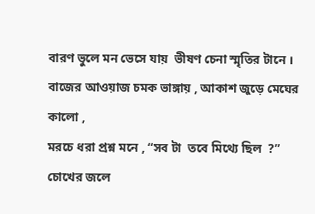বারণ ভুলে মন ভেসে যায়  ভীষণ চেনা স্মৃতির টানে ।
বাজের আওয়াজ চমক ভাঙ্গায় , আকাশ জুড়ে মেঘের কালো ,
মরচে ধরা প্রশ্ন মনে , “সব টা  তবে মিথ্যে ছিল  ?”
চোখের জলে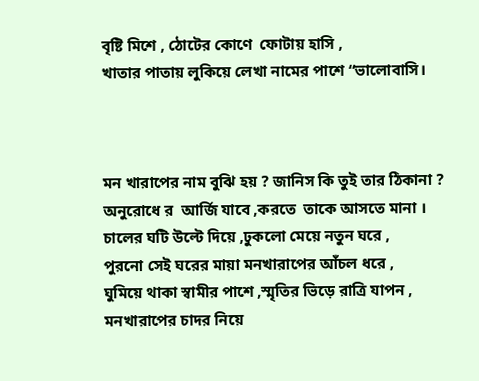বৃষ্টি মিশে , ঠোটের কোণে  ফোটায় হাসি ,
খাতার পাতায় লুকিয়ে লেখা নামের পাশে “ভালোবাসি।



মন খারাপের নাম বুঝি হয় ? জানিস কি তুই তার ঠিকানা ?
অনুরোধে র  আর্জি যাবে ,করতে  তাকে আসতে মানা ।
চালের ঘটি উল্টে দিয়ে ,ঢুকলো মেয়ে নতুন ঘরে ,
পুরনো সেই ঘরের মায়া মনখারাপের আঁচল ধরে ,
ঘুমিয়ে থাকা স্বামীর পাশে ,স্মৃতির ভিড়ে রাত্রি যাপন ,
মনখারাপের চাদর নিয়ে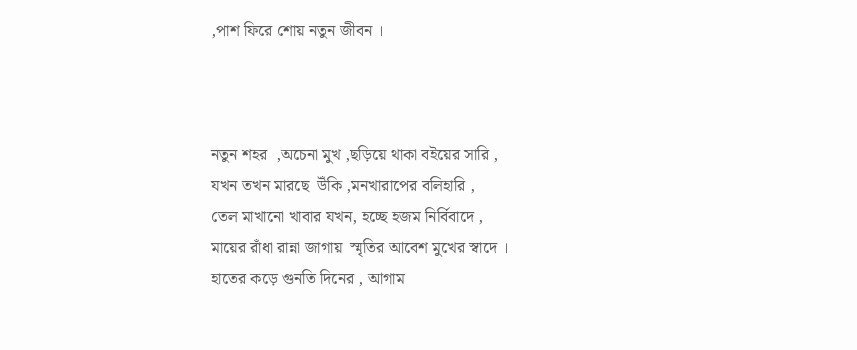,পাশ ফিরে শোয় নতুন জীবন ।



নতুন শহর  ,অচেনা মুখ ,ছড়িয়ে থাকা বইয়ের সারি ,
যখন তখন মারছে  উঁকি ,মনখারাপের বলিহারি ,
তেল মাখানো খাবার যখন, হচ্ছে হজম নির্বিবাদে ,
মায়ের রাঁধা রান্না জাগায়  স্মৃতির আবেশ মুখের স্বাদে ।
হাতের কড়ে গুনতি দিনের , আগাম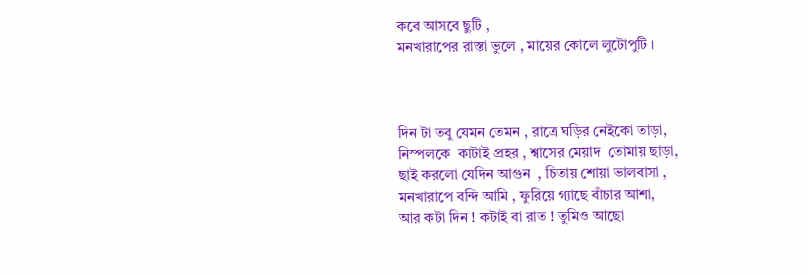কবে আসবে ছুটি ,
মনখারাপের রাস্তা ভুলে , মায়ের কোলে লুটোপুটি ।



দিন টা তবু যেমন তেমন , রাত্রে ঘড়ির নেইকো তাড়া,
নিস্পলকে  কাটাই প্রহর , শ্বাসের মেয়াদ  তোমায় ছাড়া,
ছাই করলো যেদিন আগুন  , চিতায় শোয়া ভালবাসা ,
মনখারাপে বন্দি আমি , ফুরিয়ে গ্যাছে বাঁচার আশা,
আর কটা দিন ! কটাই বা রাত ! তুমিও আছো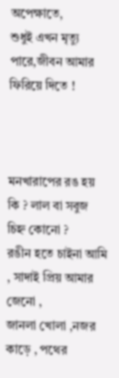অপেক্ষাতে,
শুধুই এখন মৃত্যু পারে,জীবন আমার ফিরিয়ে দিতে !



মনখারাপের রঙ হয় কি ? লাল বা সবুজ চিহ্ন কোনো ?
রঙীন হতে চাইনা আমি , সাদাই প্রিয় আমার জেনো ,
জানলা খোলা ,নজর কাড়ে , পথের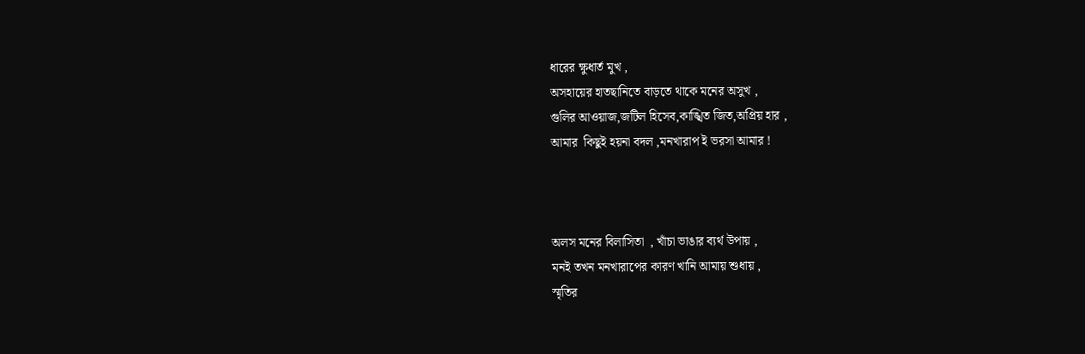ধারের ক্ষুধার্ত মুখ ,
অসহায়ের হাতছানিতে বাড়তে থাকে মনের অসুখ ,
গুলির আওয়াজ,জটিল হিসেব,কাঙ্খিত জিত,অপ্রিয় হার ,
আমার  কিছুই হয়না বদল ,মনখারাপ ই ভরসা আমার !



অলস মনের বিলাসিতা  , খাঁচা ভাঙার ব্যর্থ উপায় ,
মনই তখন মনখারাপের কারণ খানি আমায় শুধায় ,
স্মৃতির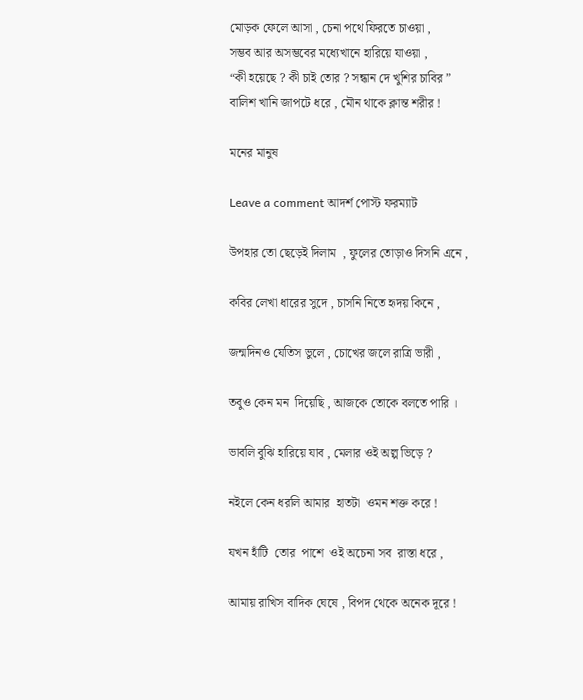মোড়ক ফেলে আসা , চেনা পথে ফিরতে চাওয়া ,
সম্ভব আর অসম্ভবের মধ্যেখানে হারিয়ে যাওয়া ,
“কী হয়েছে ? কী চাই তোর ? সন্ধান দে খুশির চাবির ”
বালিশ খানি জাপটে ধরে , মৌন থাকে ক্লান্ত শরীর !

মনের মানুষ

Leave a comment আদর্শ পোস্ট ফরম্যাট

উপহার তো ছেড়েই দিলাম  , ফুলের তোড়াও দিসনি এনে ,

কবির লেখা ধারের সুদে , চাসনি নিতে হৃদয় কিনে ,

জন্মদিনও যেতিস ভুলে , চোখের জলে রাত্রি ভারী ,

তবুও কেন মন  দিয়েছি , আজকে তোকে বলতে পারি ।

ভাবলি বুঝি হারিয়ে যাব , মেলার ওই অল্প ভিড়ে ?

নইলে কেন ধরলি আমার  হাতটা  ওমন শক্ত করে !

যখন হাঁটি  তোর  পাশে  ওই অচেনা সব  রাস্তা ধরে ,

আমায় রাখিস বাদিক ঘেষে , বিপদ থেকে অনেক দূরে !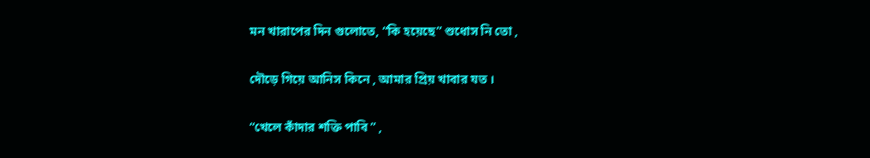মন খারাপের দিন গুলোতে, “কি হয়েছে” শুধোস নি তো ,

দৌড়ে গিয়ে আনিস কিনে , আমার প্রিয় খাবার যত ।

“খেলে কাঁদার শক্তি পাবি ” ,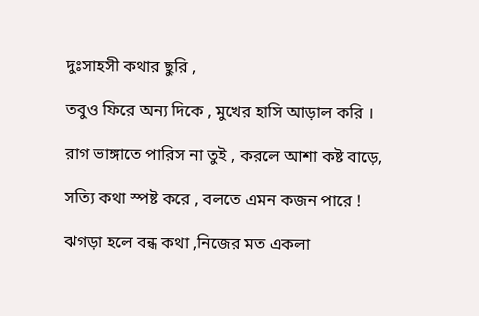দুঃসাহসী কথার ছুরি ,

তবুও ফিরে অন্য দিকে , মুখের হাসি আড়াল করি ।

রাগ ভাঙ্গাতে পারিস না তুই , করলে আশা কষ্ট বাড়ে,

সত্যি কথা স্পষ্ট করে , বলতে এমন কজন পারে !

ঝগড়া হলে বন্ধ কথা ,নিজের মত একলা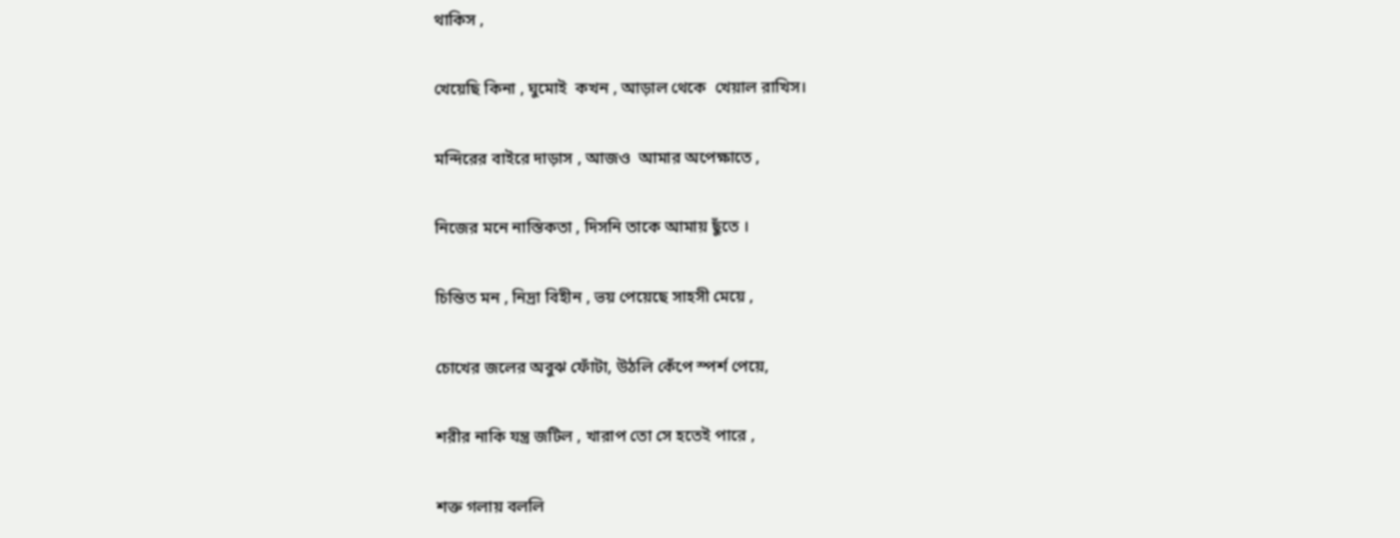থাকিস ,

খেয়েছি কিনা , ঘুমোই  কখন , আড়াল থেকে  খেয়াল রাখিস।

মন্দিরের বাইরে দাড়াস , আজও  আমার অপেক্ষাতে ,

নিজের মনে নাস্তিকতা , দিসনি তাকে আমায় ছুঁতে ।

চিন্তিত মন , নিদ্রা বিহীন , ভয় পেয়েছে সাহসী মেয়ে ,

চোখের জলের অবুঝ ফোঁটা, উঠলি কেঁপে স্পর্শ পেয়ে,

শরীর নাকি যন্ত্র জটিল , খারাপ তো সে হতেই পারে ,

শক্ত গলায় বললি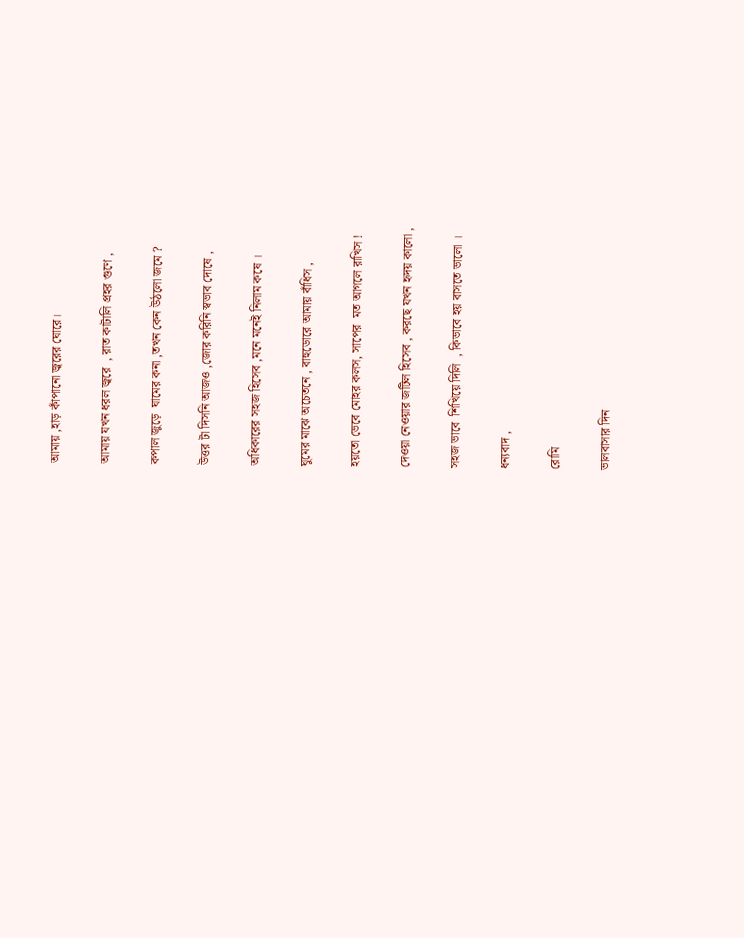আমায় ,হাড় কাঁপানো জ্বরের ঘোরে।

আমায় যখন ধরল জ্বরে  , রাত কাটালি প্রহর গুণে ,

কপাল জুড়ে  ঘামের কনা ,তখন কেন উঠলো জমে ?

উত্তর টা দিসনি আজও ,জোর করিনি স্বভাব দোষে ,

অধিকারের সহজ হিসেব ,মনে মনেই নিলাম কষে ।

ঘুমের মাঝে অচেতনে , বাহুডোরে আমায় বাঁধিস ,

হয়তো ভেবে মোহর কলস, সাপের  মত আগলে রাখিস !

দেওয়া নেওয়ার জটিল হিসেব , করছে যখন হৃদয় কালো ,

সহজ ভাবে  শিখিয়ে দিলি  , কিভাবে হয় বাসতে ভালো ।

ধন্যবাদ ,

রোমি

ভালবাসার দিন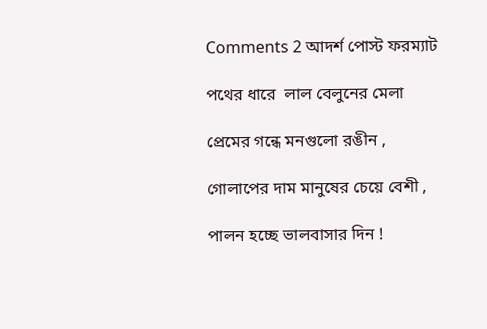Comments 2 আদর্শ পোস্ট ফরম্যাট

পথের ধারে  লাল বেলুনের মেলা

প্রেমের গন্ধে মনগুলো রঙীন ,

গোলাপের দাম মানুষের চেয়ে বেশী ,

পালন হচ্ছে ভালবাসার দিন !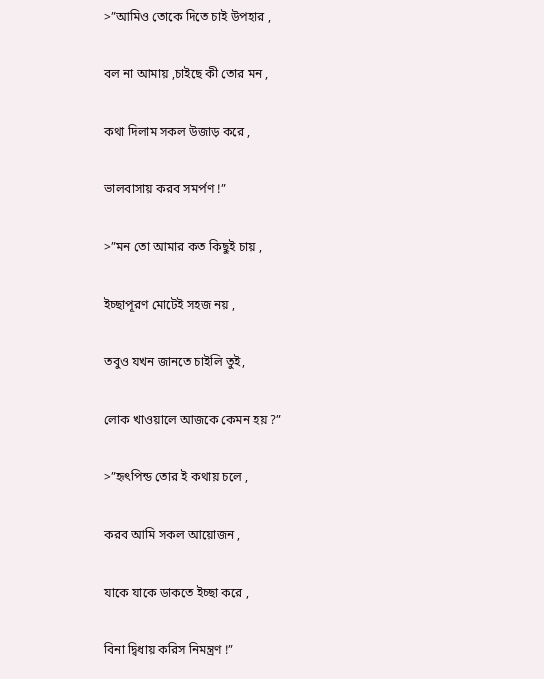>”আমিও তোকে দিতে চাই উপহার ,

বল না আমায় ,চাইছে কী তোর মন ,

কথা দিলাম সকল উজাড় করে ,

ভালবাসায় করব সমর্পণ !”

>”মন তো আমার কত কিছুই চায় ,

ইচ্ছাপূরণ মোটেই সহজ নয় ,

তবুও যখন জানতে চাইলি তুই,

লোক খাওয়ালে আজকে কেমন হয় ?”

>”হৃৎপিন্ড তোর ই কথায় চলে ,

করব আমি সকল আয়োজন ,

যাকে যাকে ডাকতে ইচ্ছা করে ,

বিনা দ্বিধায় করিস নিমন্ত্রণ !”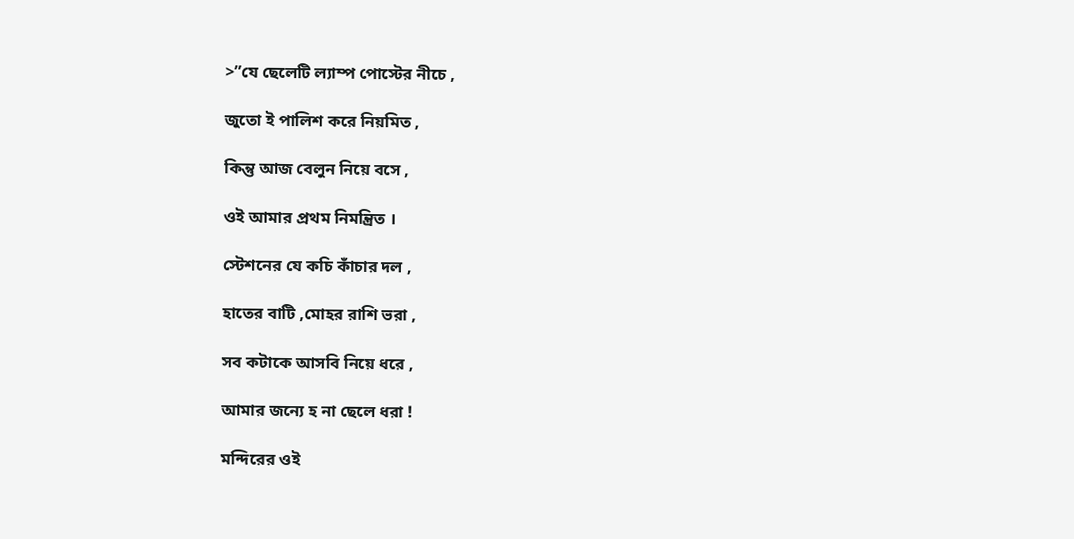>”যে ছেলেটি ল্যাম্প পোস্টের নীচে ,

জুতো ই পালিশ করে নিয়মিত ,

কিন্তু আজ বেলুন নিয়ে বসে ,

ওই আমার প্রথম নিমন্ত্রিত ।

স্টেশনের যে কচি কাঁচার দল ,

হাতের বাটি ,মোহর রাশি ভরা ,

সব কটাকে আসবি নিয়ে ধরে ,

আমার জন্যে হ না ছেলে ধরা !

মন্দিরের ওই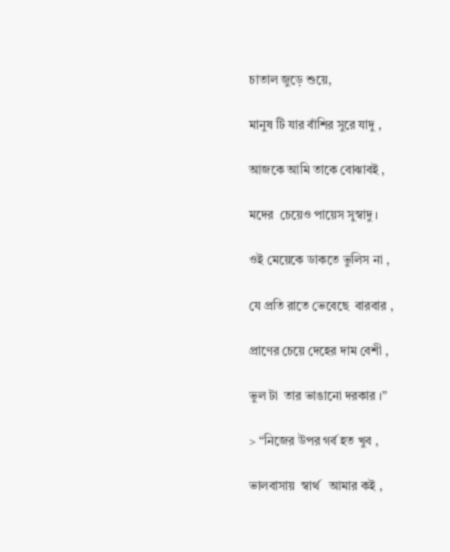চাতাল জুড়ে শুয়ে,

মানুষ টি যার বাঁশির সুরে যাদু ,

আজকে আমি তাকে বোঝাবই ,

মদের  চেয়েও পায়েস সুস্বাদু ।

ওই মেয়েকে ডাকতে ভুলিস না ,

যে প্রতি রাতে ভেবেছে  বারবার ,

প্রাণের চেয়ে দেহের দাম বেশী ,

ভুল টা  তার ভাঙানো দরকার ।”

> “নিজের উপর গর্ব হত খুব ,

ভালবাসায়  স্বার্থ   আমার কই ,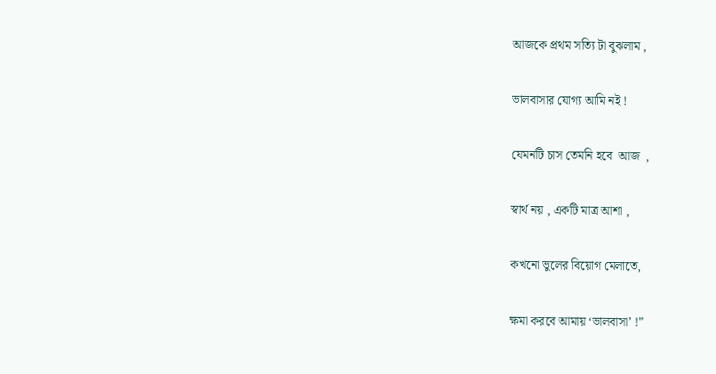আজকে প্রথম সত্যি টা বুঝলাম ,

ভালবাসার যোগ্য আমি নই !

যেমনটি চাস তেমনি হবে  আজ  ,

স্বার্থ নয় , একটি মাত্র আশা ,

কখনো ভুলের বিয়োগ মেলাতে,

ক্ষমা করবে আমায় ‘ভালবাসা’ !”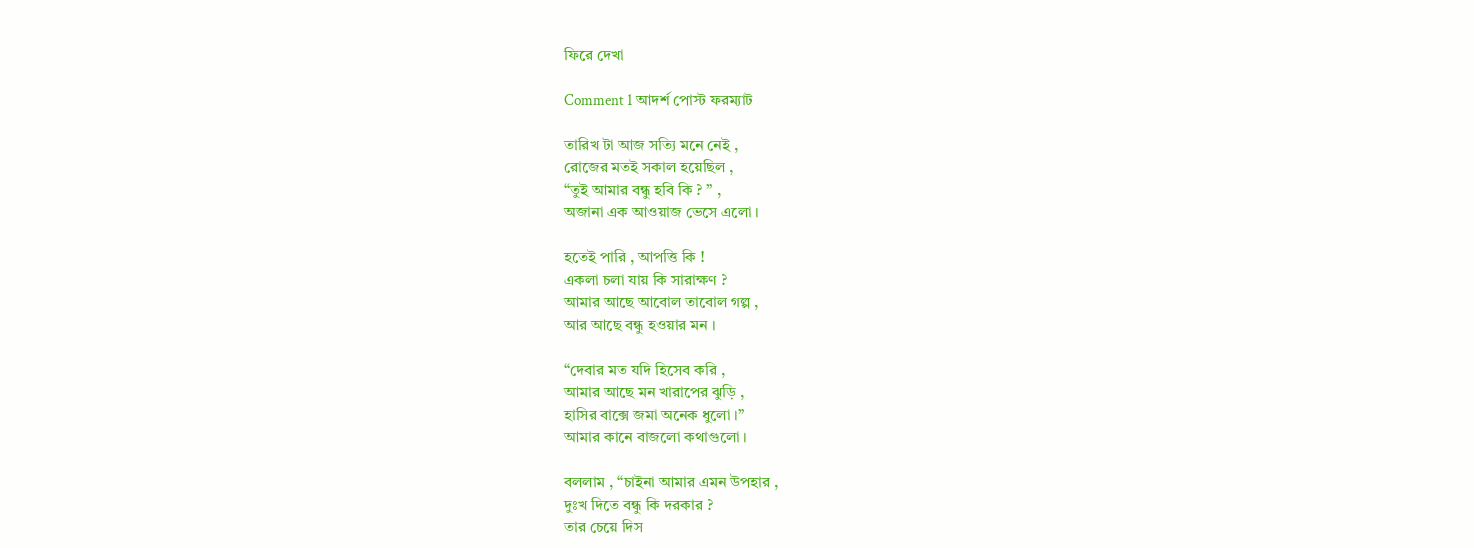ফিরে দেখা

Comment 1 আদর্শ পোস্ট ফরম্যাট

তারিখ টা আজ সত্যি মনে নেই ,
রোজের মতই সকাল হয়েছিল ,
“তুই আমার বন্ধু হবি কি ? ” ,
অজানা এক আওয়াজ ভেসে এলো ।

হতেই পারি , আপত্তি কি !
একলা চলা যায় কি সারাক্ষণ ?
আমার আছে আবোল তাবোল গল্প ,
আর আছে বন্ধু হওয়ার মন ।

“দেবার মত যদি হিসেব করি ,
আমার আছে মন খারাপের ঝুড়ি ,
হাসির বাক্সে জমা অনেক ধুলো ।”
আমার কানে বাজলো কথাগুলো ।

বললাম , “চাইনা আমার এমন উপহার ,
দুঃখ দিতে বন্ধু কি দরকার ?
তার চেয়ে দিস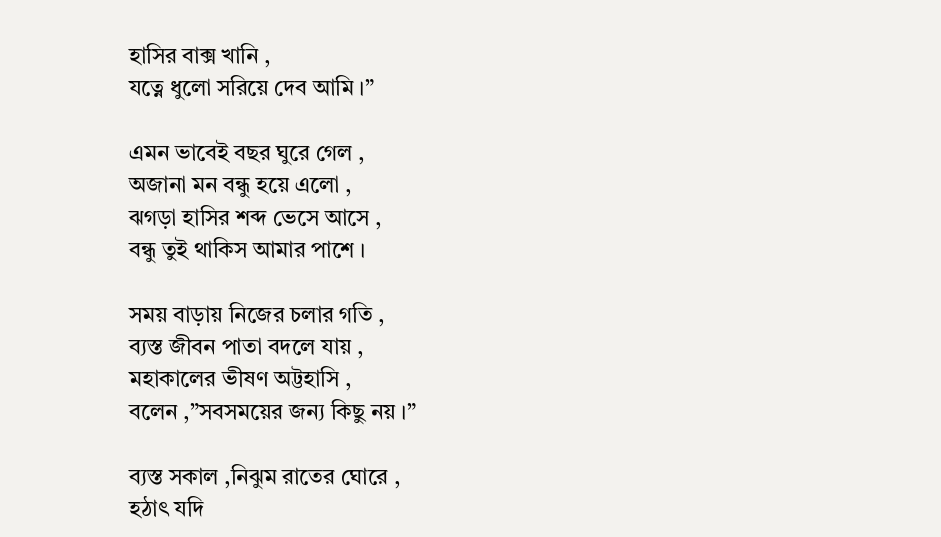হাসির বাক্স খানি ,
যত্নে ধুলো সরিয়ে দেব আমি ।”

এমন ভাবেই বছর ঘুরে গেল ,
অজানা মন বন্ধু হয়ে এলো ,
ঝগড়া হাসির শব্দ ভেসে আসে ,
বন্ধু তুই থাকিস আমার পাশে ।

সময় বাড়ায় নিজের চলার গতি ,
ব্যস্ত জীবন পাতা বদলে যায় ,
মহাকালের ভীষণ অট্টহাসি ,
বলেন ,”সবসময়ের জন্য কিছু নয় ।”

ব্যস্ত সকাল ,নিঝুম রাতের ঘোরে ,
হঠাৎ যদি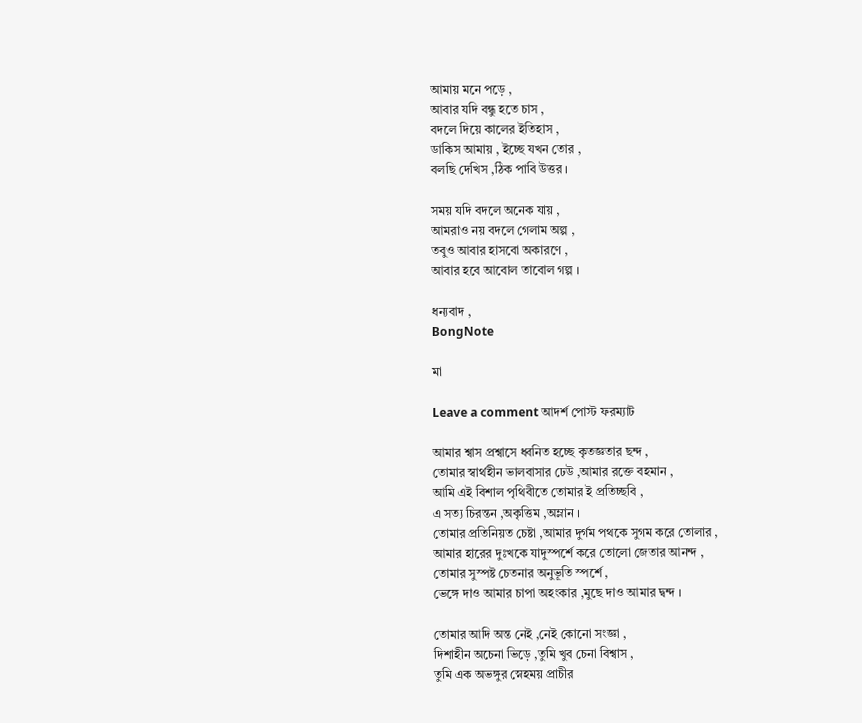আমায় মনে পড়ে ,
আবার যদি বন্ধু হতে চাস ,
বদলে দিয়ে কালের ইতিহাস ,
ডাকিস আমায় , ইচ্ছে যখন তোর ,
বলছি দেখিস ,ঠিক পাবি উত্তর ।

সময় যদি বদলে অনেক যায় ,
আমরাও নয় বদলে গেলাম অল্প ,
তবুও আবার হাসবো অকারণে ,
আবার হবে আবোল তাবোল গল্প ।

ধন্যবাদ ,
BongNote

মা

Leave a comment আদর্শ পোস্ট ফরম্যাট

আমার শ্বাস প্রশ্বাসে ধ্বনিত হচ্ছে কৃতজ্ঞতার ছন্দ ,
তোমার স্বার্থহীন ভালবাসার ঢেউ ,আমার রক্তে বহমান ,
আমি এই বিশাল পৃথিবীতে তোমার ই প্রতিচ্ছবি ,
এ সত্য চিরন্তন ,অকৃত্তিম ,অম্লান ।
তোমার প্রতিনিয়ত চেষ্টা ,আমার দুর্গম পথকে সুগম করে তোলার ,
আমার হারের দুঃখকে যাদুস্পর্শে করে তোলো জেতার আনন্দ ,
তোমার সুস্পষ্ট চেতনার অনুভূতি স্পর্শে ,
ভেঙ্গে দাও আমার চাপা অহংকার ,মুছে দাও আমার দ্বন্দ ।

তোমার আদি অন্ত নেই ,নেই কোনো সংজ্ঞা ,
দিশাহীন অচেনা ভিড়ে ,তুমি খুব চেনা বিশ্বাস ,
তুমি এক অভঙ্গুর স্নেহময় প্রাচীর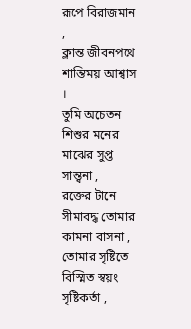রূপে বিরাজমান ,
ক্লান্ত জীবনপথে শান্তিময় আশ্বাস ।
তুমি অচেতন শিশুর মনের মাঝের সুপ্ত সান্ত্বনা ,
রক্তের টানে সীমাবদ্ধ তোমার কামনা বাসনা ,
তোমার সৃষ্টিতে বিস্মিত স্বয়ং সৃষ্টিকর্তা ,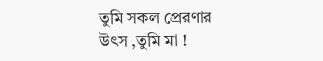তুমি সকল প্রেরণার উৎস ,তুমি মা !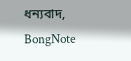ধন্যবাদ,
BongNote